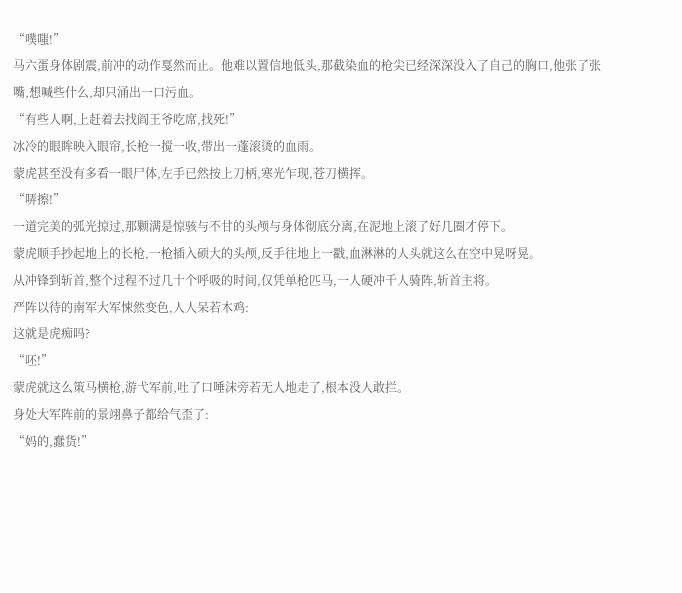“噗嗤!”
马六蛋身体剧震,前冲的动作戛然而止。他难以置信地低头,那截染血的枪尖已经深深没入了自己的胸口,他张了张嘴,想喊些什么,却只涌出一口污血。
“有些人啊,上赶着去找阎王爷吃席,找死!”
冰冷的眼眸映入眼帘,长枪一搅一收,带出一蓬滚烫的血雨。
蒙虎甚至没有多看一眼尸体,左手已然按上刀柄,寒光乍现,苍刀横挥。
“哢擦!”
一道完美的弧光掠过,那颗满是惊骇与不甘的头颅与身体彻底分离,在泥地上滚了好几圈才停下。
蒙虎顺手抄起地上的长枪,一枪插入硕大的头颅,反手往地上一戳,血淋淋的人头就这么在空中晃呀晃。
从冲锋到斩首,整个过程不过几十个呼吸的时间,仅凭单枪匹马,一人硬冲千人骑阵,斩首主将。
严阵以待的南军大军悚然变色,人人呆若木鸡:
这就是虎痴吗?
“呸!”
蒙虎就这么策马横枪,游弋军前,吐了口唾沫旁若无人地走了,根本没人敢拦。
身处大军阵前的景翊鼻子都给气歪了:
“妈的,蠢货!”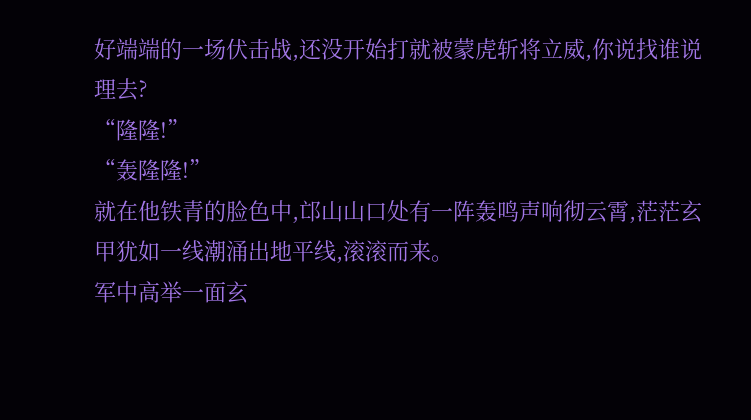好端端的一场伏击战,还没开始打就被蒙虎斩将立威,你说找谁说理去?
“隆隆!”
“轰隆隆!”
就在他铁青的脸色中,邙山山口处有一阵轰鸣声响彻云霄,茫茫玄甲犹如一线潮涌出地平线,滚滚而来。
军中高举一面玄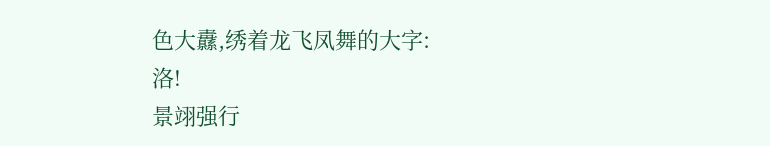色大纛,绣着龙飞凤舞的大字:
洛!
景翊强行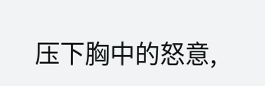压下胸中的怒意,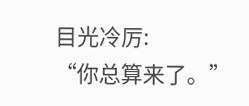目光冷厉:
“你总算来了。”